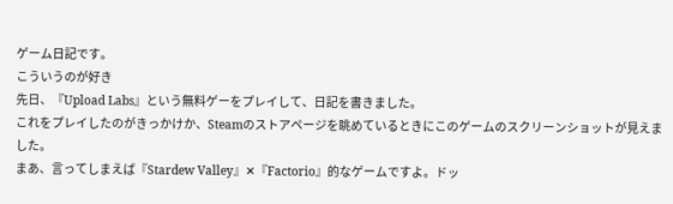ゲーム日記です。
こういうのが好き
先日、『Upload Labs』という無料ゲーをプレイして、日記を書きました。
これをプレイしたのがきっかけか、Steamのストアページを眺めているときにこのゲームのスクリーンショットが見えました。
まあ、言ってしまえば『Stardew Valley』✕『Factorio』的なゲームですよ。ドッ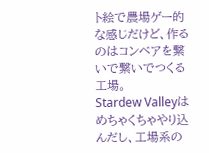ト絵で農場ゲー的な感じだけど、作るのはコンベアを繋いで繋いでつくる工場。
Stardew Valleyはめちゃくちゃやり込んだし、工場系の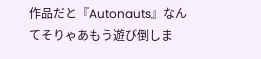作品だと『Autonauts』なんてそりゃあもう遊び倒しま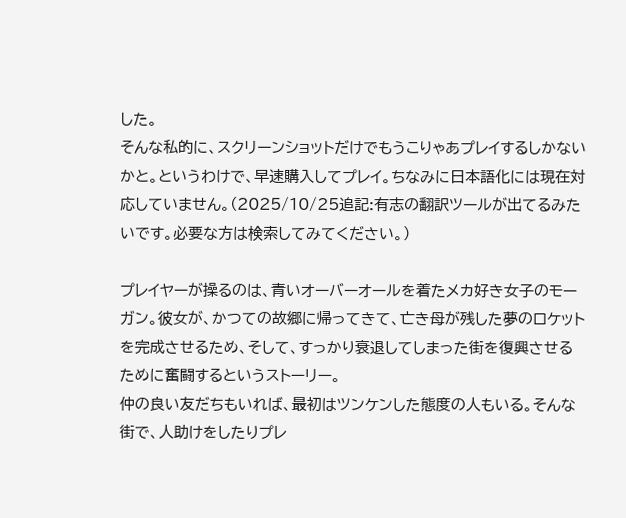した。
そんな私的に、スクリーンショットだけでもうこりゃあプレイするしかないかと。というわけで、早速購入してプレイ。ちなみに日本語化には現在対応していません。(2025/10/25追記:有志の翻訳ツールが出てるみたいです。必要な方は検索してみてください。)

プレイヤーが操るのは、青いオーバーオールを着たメカ好き女子のモーガン。彼女が、かつての故郷に帰ってきて、亡き母が残した夢のロケットを完成させるため、そして、すっかり衰退してしまった街を復興させるために奮闘するというストーリー。
仲の良い友だちもいれば、最初はツンケンした態度の人もいる。そんな街で、人助けをしたりプレ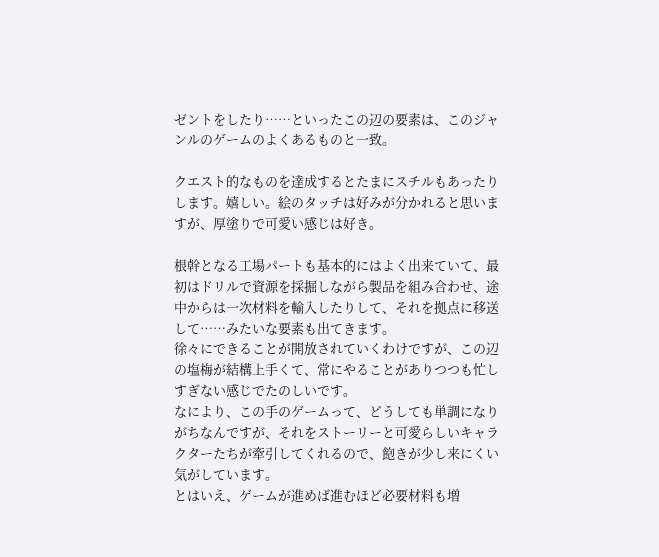ゼントをしたり……といったこの辺の要素は、このジャンルのゲームのよくあるものと一致。

クエスト的なものを達成するとたまにスチルもあったりします。嬉しい。絵のタッチは好みが分かれると思いますが、厚塗りで可愛い感じは好き。

根幹となる工場パートも基本的にはよく出来ていて、最初はドリルで資源を採掘しながら製品を組み合わせ、途中からは一次材料を輸入したりして、それを拠点に移送して……みたいな要素も出てきます。
徐々にできることが開放されていくわけですが、この辺の塩梅が結構上手くて、常にやることがありつつも忙しすぎない感じでたのしいです。
なにより、この手のゲームって、どうしても単調になりがちなんですが、それをストーリーと可愛らしいキャラクターたちが牽引してくれるので、飽きが少し来にくい気がしています。
とはいえ、ゲームが進めば進むほど必要材料も増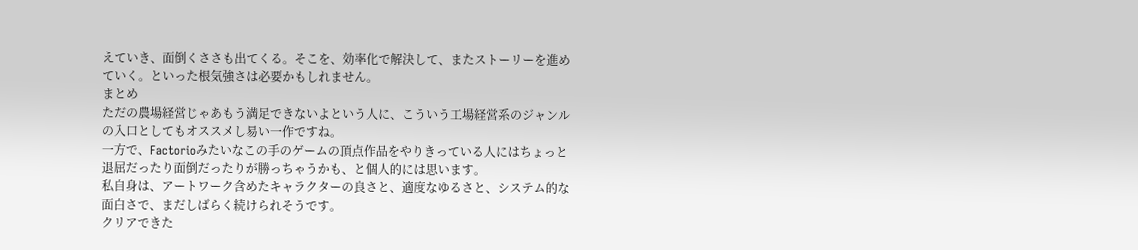えていき、面倒くささも出てくる。そこを、効率化で解決して、またストーリーを進めていく。といった根気強さは必要かもしれません。
まとめ
ただの農場経営じゃあもう満足できないよという人に、こういう工場経営系のジャンルの入口としてもオススメし易い一作ですね。
一方で、Factorioみたいなこの手のゲームの頂点作品をやりきっている人にはちょっと退屈だったり面倒だったりが勝っちゃうかも、と個人的には思います。
私自身は、アートワーク含めたキャラクターの良さと、適度なゆるさと、システム的な面白さで、まだしばらく続けられそうです。
クリアできた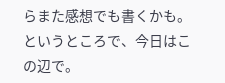らまた感想でも書くかも。というところで、今日はこの辺で。